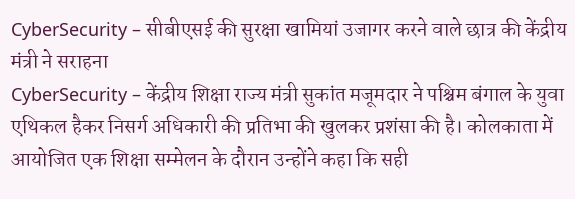CyberSecurity – सीबीएसई की सुरक्षा खामियां उजागर करने वाले छात्र की केंद्रीय मंत्री ने सराहना
CyberSecurity – केंद्रीय शिक्षा राज्य मंत्री सुकांत मजूमदार ने पश्चिम बंगाल के युवा एथिकल हैकर निसर्ग अधिकारी की प्रतिभा की खुलकर प्रशंसा की है। कोलकाता में आयोजित एक शिक्षा सम्मेलन के दौरान उन्होंने कहा कि सही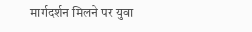मार्गदर्शन मिलने पर युवा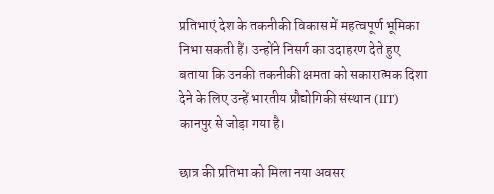प्रतिभाएं देश के तकनीकी विकास में महत्वपूर्ण भूमिका निभा सकती हैं। उन्होंने निसर्ग का उदाहरण देते हुए बताया कि उनकी तकनीकी क्षमता को सकारात्मक दिशा देने के लिए उन्हें भारतीय प्रौद्योगिकी संस्थान (IIT) कानपुर से जोड़ा गया है।

छात्र की प्रतिभा को मिला नया अवसर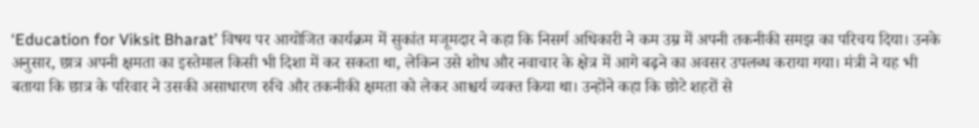‘Education for Viksit Bharat’ विषय पर आयोजित कार्यक्रम में सुकांत मजूमदार ने कहा कि निसर्ग अधिकारी ने कम उम्र में अपनी तकनीकी समझ का परिचय दिया। उनके अनुसार, छात्र अपनी क्षमता का इस्तेमाल किसी भी दिशा में कर सकता था, लेकिन उसे शोध और नवाचार के क्षेत्र में आगे बढ़ने का अवसर उपलब्ध कराया गया। मंत्री ने यह भी बताया कि छात्र के परिवार ने उसकी असाधारण रुचि और तकनीकी क्षमता को लेकर आश्चर्य व्यक्त किया था। उन्होंने कहा कि छोटे शहरों से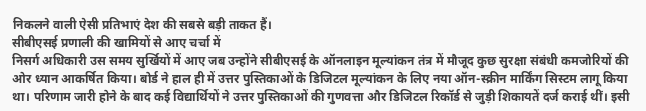निकलने वाली ऐसी प्रतिभाएं देश की सबसे बड़ी ताकत हैं।
सीबीएसई प्रणाली की खामियों से आए चर्चा में
निसर्ग अधिकारी उस समय सुर्खियों में आए जब उन्होंने सीबीएसई के ऑनलाइन मूल्यांकन तंत्र में मौजूद कुछ सुरक्षा संबंधी कमजोरियों की ओर ध्यान आकर्षित किया। बोर्ड ने हाल ही में उत्तर पुस्तिकाओं के डिजिटल मूल्यांकन के लिए नया ऑन-स्क्रीन मार्किंग सिस्टम लागू किया था। परिणाम जारी होने के बाद कई विद्यार्थियों ने उत्तर पुस्तिकाओं की गुणवत्ता और डिजिटल रिकॉर्ड से जुड़ी शिकायतें दर्ज कराई थीं। इसी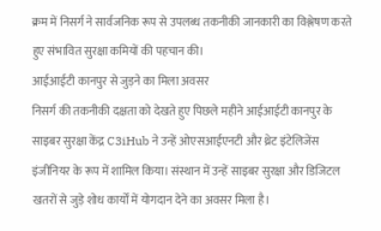क्रम में निसर्ग ने सार्वजनिक रूप से उपलब्ध तकनीकी जानकारी का विश्लेषण करते हुए संभावित सुरक्षा कमियों की पहचान की।
आईआईटी कानपुर से जुड़ने का मिला अवसर
निसर्ग की तकनीकी दक्षता को देखते हुए पिछले महीने आईआईटी कानपुर के साइबर सुरक्षा केंद्र C3iHub ने उन्हें ओएसआईएनटी और थ्रेट इंटेलिजेंस इंजीनियर के रूप में शामिल किया। संस्थान में उन्हें साइबर सुरक्षा और डिजिटल खतरों से जुड़े शोध कार्यों में योगदान देने का अवसर मिला है।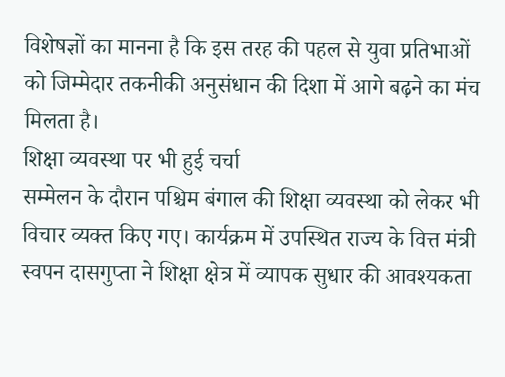विशेषज्ञों का मानना है कि इस तरह की पहल से युवा प्रतिभाओं को जिम्मेदार तकनीकी अनुसंधान की दिशा में आगे बढ़ने का मंच मिलता है।
शिक्षा व्यवस्था पर भी हुई चर्चा
सम्मेलन के दौरान पश्चिम बंगाल की शिक्षा व्यवस्था को लेकर भी विचार व्यक्त किए गए। कार्यक्रम में उपस्थित राज्य के वित्त मंत्री स्वपन दासगुप्ता ने शिक्षा क्षेत्र में व्यापक सुधार की आवश्यकता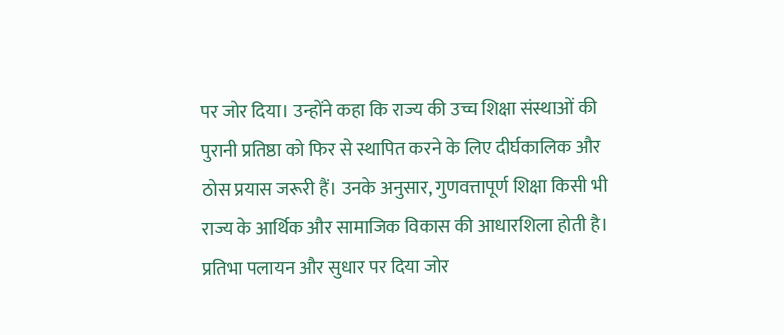पर जोर दिया। उन्होंने कहा कि राज्य की उच्च शिक्षा संस्थाओं की पुरानी प्रतिष्ठा को फिर से स्थापित करने के लिए दीर्घकालिक और ठोस प्रयास जरूरी हैं। उनके अनुसार, गुणवत्तापूर्ण शिक्षा किसी भी राज्य के आर्थिक और सामाजिक विकास की आधारशिला होती है।
प्रतिभा पलायन और सुधार पर दिया जोर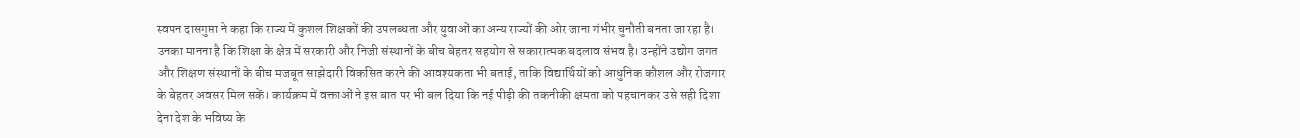स्वपन दासगुप्ता ने कहा कि राज्य में कुशल शिक्षकों की उपलब्धता और युवाओं का अन्य राज्यों की ओर जाना गंभीर चुनौती बनता जा रहा है। उनका मानना है कि शिक्षा के क्षेत्र में सरकारी और निजी संस्थानों के बीच बेहतर सहयोग से सकारात्मक बदलाव संभव है। उन्होंने उद्योग जगत और शिक्षण संस्थानों के बीच मजबूत साझेदारी विकसित करने की आवश्यकता भी बताई, ताकि विद्यार्थियों को आधुनिक कौशल और रोजगार के बेहतर अवसर मिल सकें। कार्यक्रम में वक्ताओं ने इस बात पर भी बल दिया कि नई पीढ़ी की तकनीकी क्षमता को पहचानकर उसे सही दिशा देना देश के भविष्य के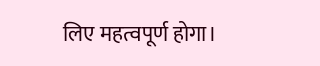लिए महत्वपूर्ण होगा।